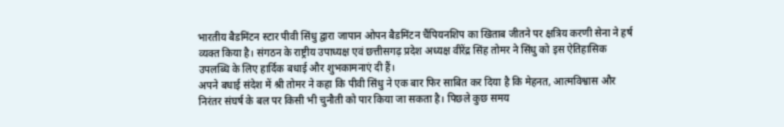भारतीय बैडमिंटन स्टार पीवी सिंधु द्वारा जापान ओपन बैडमिंटन चैंपियनशिप का खिताब जीतने पर क्षत्रिय करणी सेना ने हर्ष व्यक्त किया है। संगठन के राष्ट्रीय उपाध्यक्ष एवं छत्तीसगढ़ प्रदेश अध्यक्ष वीरेंद्र सिंह तोमर ने सिंधु को इस ऐतिहासिक उपलब्धि के लिए हार्दिक बधाई और शुभकामनाएं दी हैं।
अपने बधाई संदेश में श्री तोमर ने कहा कि पीवी सिंधु ने एक बार फिर साबित कर दिया है कि मेहनत, आत्मविश्वास और निरंतर संघर्ष के बल पर किसी भी चुनौती को पार किया जा सकता है। पिछले कुछ समय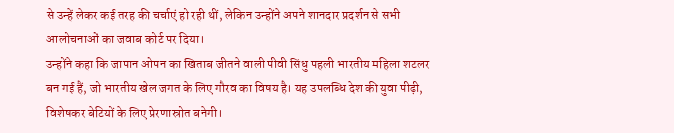से उन्हें लेकर कई तरह की चर्चाएं हो रही थीं, लेकिन उन्होंने अपने शानदार प्रदर्शन से सभी आलोचनाओं का जवाब कोर्ट पर दिया।
उन्होंने कहा कि जापान ओपन का खिताब जीतने वाली पीवी सिंधु पहली भारतीय महिला शटलर बन गई हैं, जो भारतीय खेल जगत के लिए गौरव का विषय है। यह उपलब्धि देश की युवा पीढ़ी, विशेषकर बेटियों के लिए प्रेरणास्रोत बनेगी।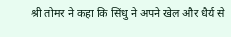श्री तोमर ने कहा कि सिंधु ने अपने खेल और धैर्य से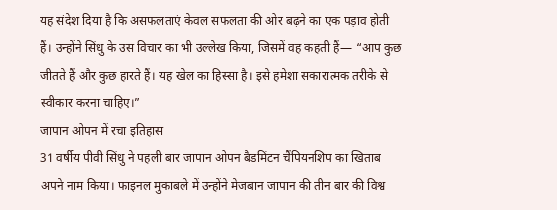यह संदेश दिया है कि असफलताएं केवल सफलता की ओर बढ़ने का एक पड़ाव होती हैं। उन्होंने सिंधु के उस विचार का भी उल्लेख किया, जिसमें वह कहती हैं— “आप कुछ जीतते हैं और कुछ हारते हैं। यह खेल का हिस्सा है। इसे हमेशा सकारात्मक तरीके से स्वीकार करना चाहिए।”
जापान ओपन में रचा इतिहास
31 वर्षीय पीवी सिंधु ने पहली बार जापान ओपन बैडमिंटन चैंपियनशिप का खिताब अपने नाम किया। फाइनल मुकाबले में उन्होंने मेजबान जापान की तीन बार की विश्व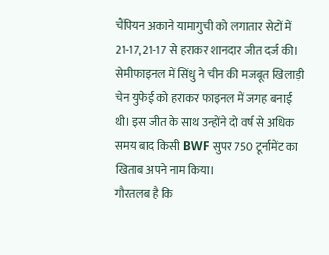चैंपियन अकाने यामागुची को लगातार सेटों में 21-17, 21-17 से हराकर शानदार जीत दर्ज की। सेमीफाइनल में सिंधु ने चीन की मजबूत खिलाड़ी चेन युफेई को हराकर फाइनल में जगह बनाई थी। इस जीत के साथ उन्होंने दो वर्ष से अधिक समय बाद किसी BWF सुपर 750 टूर्नामेंट का खिताब अपने नाम किया।
गौरतलब है कि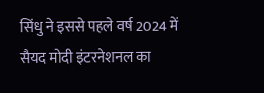सिंधु ने इससे पहले वर्ष 2024 में सैयद मोदी इंटरनेशनल का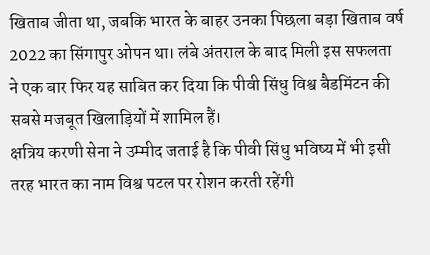खिताब जीता था, जबकि भारत के बाहर उनका पिछला बड़ा खिताब वर्ष 2022 का सिंगापुर ओपन था। लंबे अंतराल के बाद मिली इस सफलता ने एक बार फिर यह साबित कर दिया कि पीवी सिंधु विश्व बैडमिंटन की सबसे मजबूत खिलाड़ियों में शामिल हैं।
क्षत्रिय करणी सेना ने उम्मीद जताई है कि पीवी सिंधु भविष्य में भी इसी तरह भारत का नाम विश्व पटल पर रोशन करती रहेंगी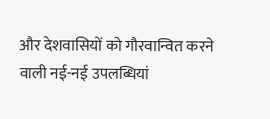और देशवासियों को गौरवान्वित करने वाली नई-नई उपलब्धियां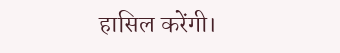हासिल करेंगी।